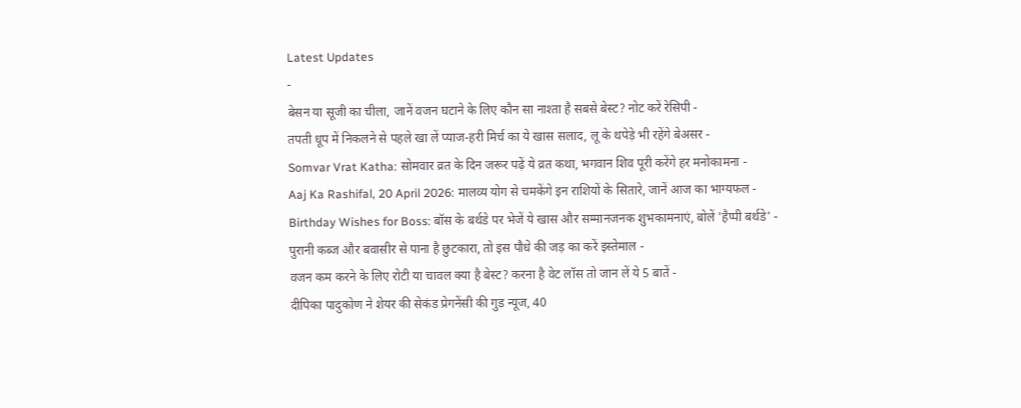Latest Updates
-
बेसन या सूजी का चीला, जानें वजन घटाने के लिए कौन सा नाश्ता है सबसे बेस्ट? नोट करें रेसिपी -
तपती धूप में निकलने से पहले खा लें प्याज-हरी मिर्च का ये खास सलाद, लू के थपेड़े भी रहेंगे बेअसर -
Somvar Vrat Katha: सोमवार व्रत के दिन जरूर पढ़ें ये व्रत कथा, भगवान शिव पूरी करेंगे हर मनोकामना -
Aaj Ka Rashifal, 20 April 2026: मालव्य योग से चमकेंगे इन राशियों के सितारे, जानें आज का भाग्यफल -
Birthday Wishes for Boss: बॉस के बर्थडे पर भेजें ये खास और सम्मानजनक शुभकामनाएं, बोलें 'हैप्पी बर्थडे' -
पुरानी कब्ज और बवासीर से पाना है छुटकारा, तो इस पौधे की जड़ का करें इस्तेमाल -
वजन कम करने के लिए रोटी या चावल क्या है बेस्ट? करना है वेट लॉस तो जान लें ये 5 बातें -
दीपिका पादुकोण ने शेयर की सेकंड प्रेगनेंसी की गुड न्यूज, 40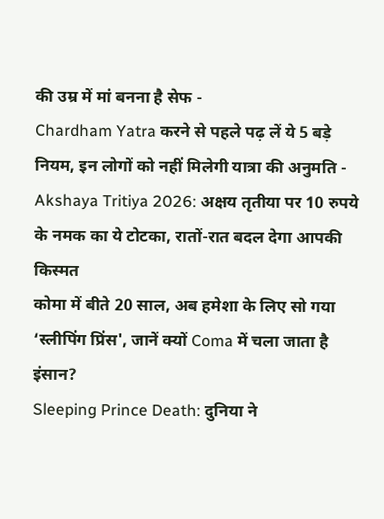की उम्र में मां बनना है सेफ -
Chardham Yatra करने से पहले पढ़ लें ये 5 बड़े नियम, इन लोगों को नहीं मिलेगी यात्रा की अनुमति -
Akshaya Tritiya 2026: अक्षय तृतीया पर 10 रुपये के नमक का ये टोटका, रातों-रात बदल देगा आपकी किस्मत
कोमा में बीते 20 साल, अब हमेशा के लिए सो गया ‘स्लीपिंग प्रिंस', जानें क्यों Coma में चला जाता है इंसान?
Sleeping Prince Death: दुनिया ने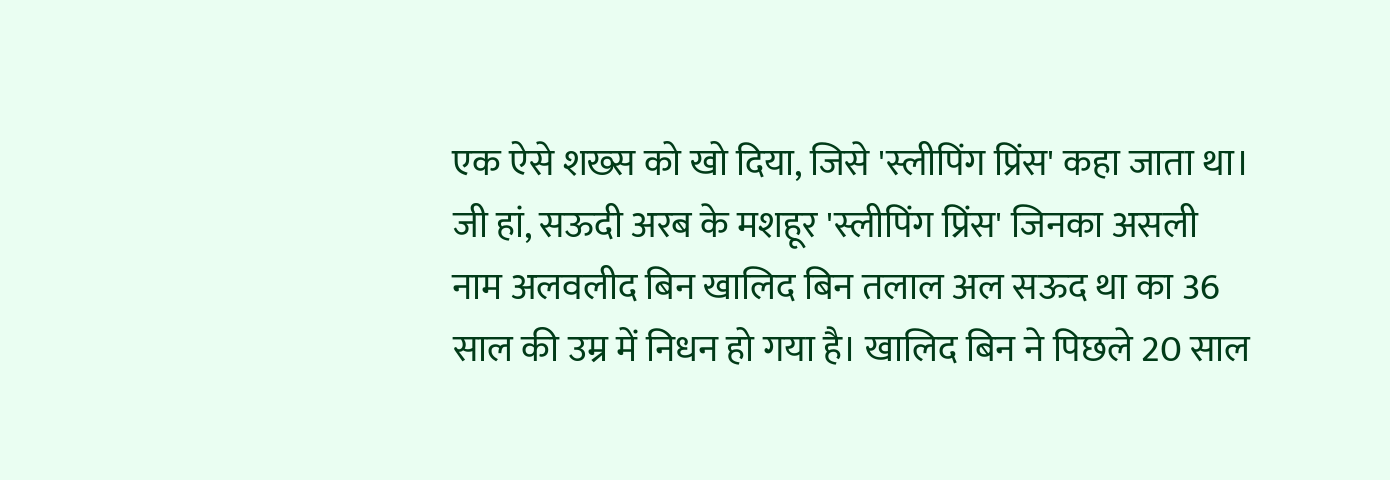एक ऐसे शख्स को खो दिया, जिसे 'स्लीपिंग प्रिंस' कहा जाता था। जी हां, सऊदी अरब के मशहूर 'स्लीपिंग प्रिंस' जिनका असली नाम अलवलीद बिन खालिद बिन तलाल अल सऊद था का 36 साल की उम्र में निधन हो गया है। खालिद बिन ने पिछले 20 साल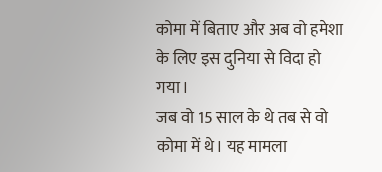कोमा में बिताए और अब वो हमेशा के लिए इस दुनिया से विदा हो गया।
जब वो 15 साल के थे तब से वो कोमा में थे। यह मामला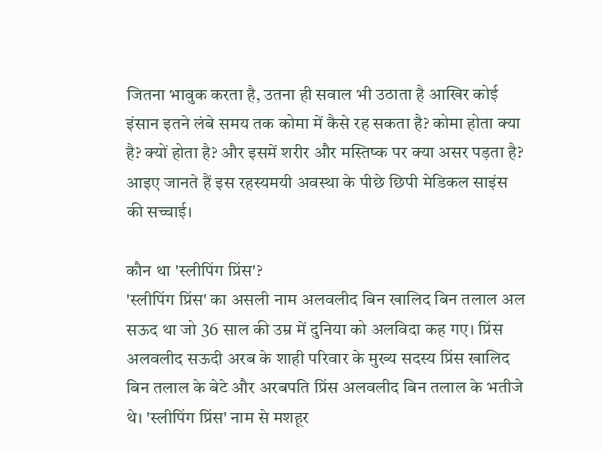जितना भावुक करता है, उतना ही सवाल भी उठाता है आखिर कोई इंसान इतने लंबे समय तक कोमा में कैसे रह सकता है? कोमा होता क्या है? क्यों होता है? और इसमें शरीर और मस्तिष्क पर क्या असर पड़ता है? आइए जानते हैं इस रहस्यमयी अवस्था के पीछे छिपी मेडिकल साइंस की सच्चाई।

कौन था 'स्लीपिंग प्रिंस'?
'स्लीपिंग प्रिंस' का असली नाम अलवलीद बिन खालिद बिन तलाल अल सऊद था जो 36 साल की उम्र में दुनिया को अलविदा कह गए। प्रिंस अलवलीद सऊदी अरब के शाही परिवार के मुख्य सदस्य प्रिंस खालिद बिन तलाल के बेटे और अरबपति प्रिंस अलवलीद बिन तलाल के भतीजे थे। 'स्लीपिंग प्रिंस' नाम से मशहूर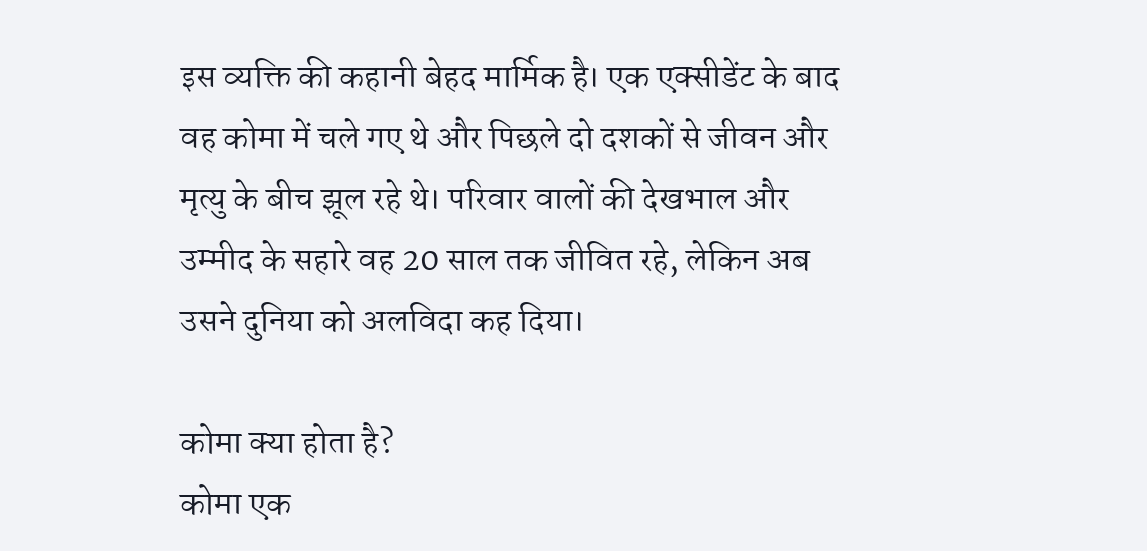इस व्यक्ति की कहानी बेहद मार्मिक है। एक एक्सीडेंट के बाद वह कोमा में चले गए थे और पिछले दो दशकों से जीवन और मृत्यु के बीच झूल रहे थे। परिवार वालों की देखभाल और उम्मीद के सहारे वह 20 साल तक जीवित रहे, लेकिन अब उसने दुनिया को अलविदा कह दिया।

कोमा क्या होता है?
कोमा एक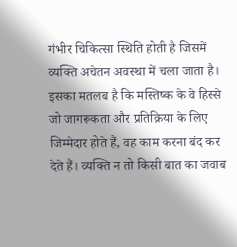गंभीर चिकित्सा स्थिति होती है जिसमें व्यक्ति अचेतन अवस्था में चला जाता है। इसका मतलब है कि मस्तिष्क के वे हिस्से जो जागरूकता और प्रतिक्रिया के लिए जिम्मेदार होते हैं, वह काम करना बंद कर देते हैं। व्यक्ति न तो किसी बात का जवाब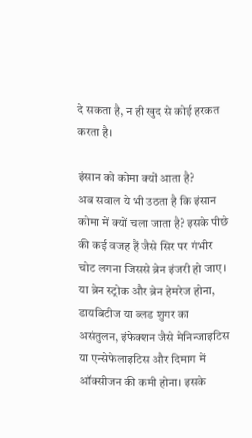दे सकता है, न ही खुद से कोई हरकत करता है।

इंसान को कोमा क्यों आता है?
अब सवाल ये भी उठता है कि इंसान कोमा में क्यों चला जाता है? इसके पीछे की कई वजह हैं जैसे सिर पर गंभीर चोट लगना जिससे ब्रेन इंजरी हो जाए। या ब्रेन स्ट्रोक और ब्रेन हेमरेज होना, डायबिटीज या ब्लड शुगर का असंतुलन, इंफेक्शन जैसे मेनिन्जाइटिस या एन्सेफेलाइटिस और दिमाग में ऑक्सीजन की कमी होना। इसके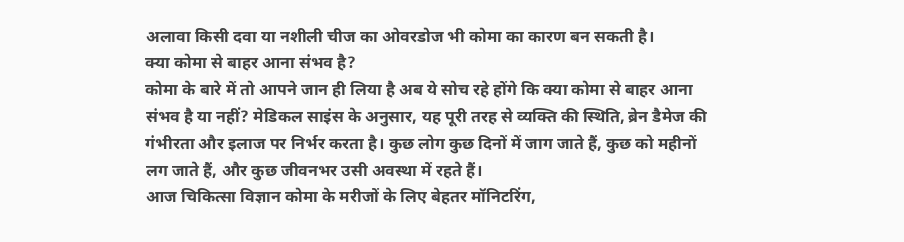अलावा किसी दवा या नशीली चीज का ओवरडोज भी कोमा का कारण बन सकती है।
क्या कोमा से बाहर आना संभव है?
कोमा के बारे में तो आपने जान ही लिया है अब ये सोच रहे होंगे कि क्या कोमा से बाहर आना संभव है या नहीं? मेडिकल साइंस के अनुसार, यह पूरी तरह से व्यक्ति की स्थिति, ब्रेन डैमेज की गंभीरता और इलाज पर निर्भर करता है। कुछ लोग कुछ दिनों में जाग जाते हैं, कुछ को महीनों लग जाते हैं, और कुछ जीवनभर उसी अवस्था में रहते हैं।
आज चिकित्सा विज्ञान कोमा के मरीजों के लिए बेहतर मॉनिटरिंग,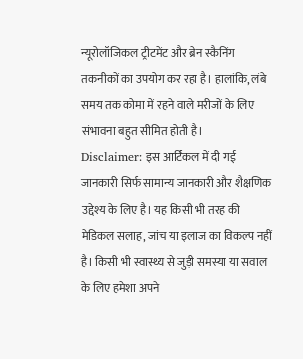न्यूरोलॉजिकल ट्रीटमेंट और ब्रेन स्कैनिंग तकनीकों का उपयोग कर रहा है। हालांकि, लंबे समय तक कोमा में रहने वाले मरीजों के लिए संभावना बहुत सीमित होती है।
Disclaimer: इस आर्टिकल में दी गई जानकारी सिर्फ सामान्य जानकारी और शैक्षणिक उद्देश्य के लिए है। यह किसी भी तरह की मेडिकल सलाह, जांच या इलाज का विकल्प नहीं है। किसी भी स्वास्थ्य से जुड़ी समस्या या सवाल के लिए हमेशा अपने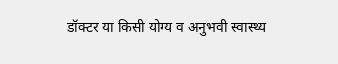डॉक्टर या किसी योग्य व अनुभवी स्वास्थ्य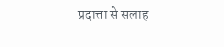प्रदात्ता से सलाह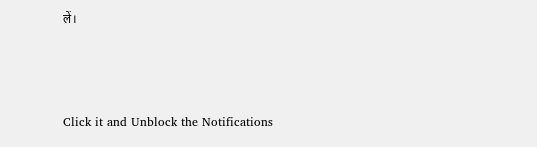लें।



Click it and Unblock the Notifications